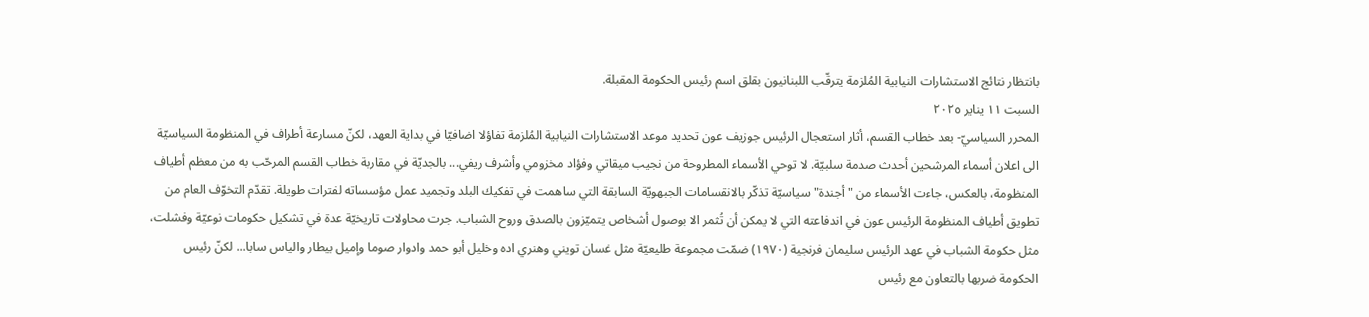بانتظار نتائج الاستشارات النيابية المُلزمة يترقّب اللبنانيون بقلق اسم رئيس الحكومة المقبلة.
السبت ١١ يناير ٢٠٢٥
المحرر السياسيّ- بعد خطاب القسم، أثار استعجال الرئيس جوزيف عون تحديد موعد الاستشارات النيابية المُلزمة تفاؤلا اضافيّا في بداية العهد، لكنّ مسارعة أطراف في المنظومة السياسيّة الى اعلان أسماء المرشحين أحدث صدمة سلبيّة. لا توحي الأسماء المطروحة من نجيب ميقاتي وفؤاد مخزومي وأشرف ريفي... بالجديّة في مقاربة خطاب القسم المرحّب به من معظم أطياف المنظومة، بالعكس، جاءت الأسماء من " أجندة" سياسيّة تذكّر بالانقسامات الجبهويّة السابقة التي ساهمت في تفكيك البلد وتجميد عمل مؤسساته لفترات طويلة. تقدّم التخوّف العام من تطويق أطياف المنظومة الرئيس عون في اندفاعته التي لا يمكن أن تُثمر الا بوصول أشخاص يتميّزون بالصدق وروح الشباب. جرت محاولات تاريخيّة عدة في تشكيل حكومات نوعيّة وفشلت، مثل حكومة الشباب في عهد الرئيس سليمان فرنجية (١٩٧٠) ضمّت مجموعة طليعيّة مثل غسان تويني وهنري اده وخليل أبو حمد وادوار صوما وإميل بيطار والياس سابا... لكنّ رئيس الحكومة ضربها بالتعاون مع رئيس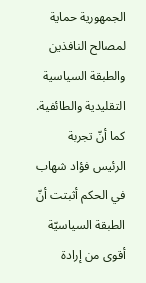الجمهورية حماية لمصالح النافذين والطبقة السياسية التقليدية والطائفية. كما أنّ تجربة الرئيس فؤاد شهاب في الحكم أثبتت أنّ الطبقة السياسيّة أقوى من إرادة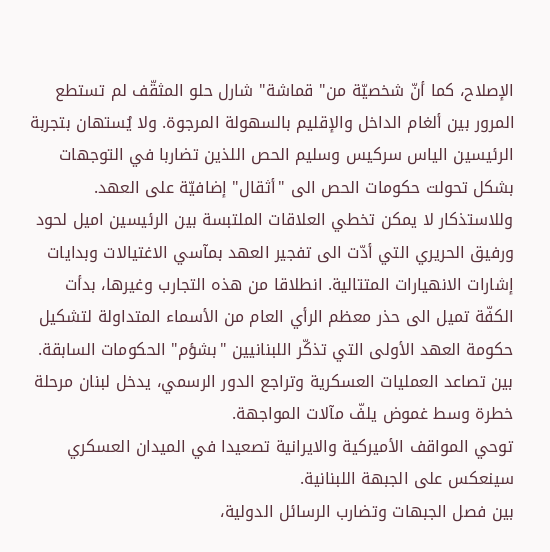الإصلاح، كما أنّ شخصيّة من" قماشة" شارل حلو المثقّف لم تستطع المرور بين ألغام الداخل والإقليم بالسهولة المرجوة. ولا يُستهان بتجربة الرئيسين الياس سركيس وسليم الحص اللذين تضاربا في التوجهات بشكل تحولت حكومات الحص الى "أثقال" إضافيّة على العهد. وللاستذكار لا يمكن تخطي العلاقات الملتبسة بين الرئيسين اميل لحود ورفيق الحريري التي أدّت الى تفجير العهد بمآسي الاغتيالات وبدايات إشارات الانهيارات المتتالية. انطلاقا من هذه التجارب وغيرها، بدأت الكفّة تميل الى حذر معظم الرأي العام من الأسماء المتداولة لتشكيل حكومة العهد الأولى التي تذكّر اللبنانيين "بشؤم" الحكومات السابقة.
بين تصاعد العمليات العسكرية وتراجع الدور الرسمي، يدخل لبنان مرحلة خطرة وسط غموض يلفّ مآلات المواجهة.
توحي المواقف الأميركية والايرانية تصعيدا في الميدان العسكري سينعكس على الجبهة اللبنانية.
بين فصل الجبهات وتضارب الرسائل الدولية،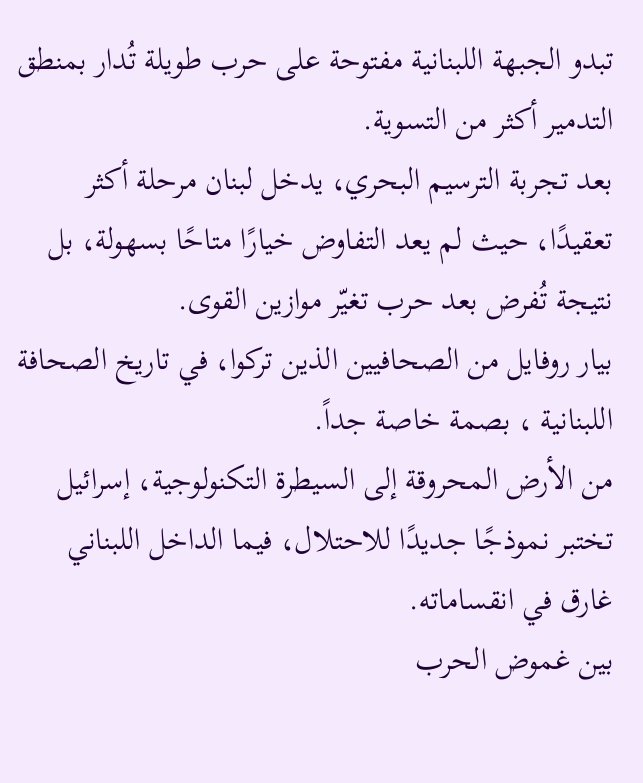تبدو الجبهة اللبنانية مفتوحة على حرب طويلة تُدار بمنطق التدمير أكثر من التسوية.
بعد تجربة الترسيم البحري، يدخل لبنان مرحلة أكثر تعقيدًا، حيث لم يعد التفاوض خيارًا متاحًا بسهولة، بل نتيجة تُفرض بعد حرب تغيّر موازين القوى.
بيار روفايل من الصحافيين الذين تركوا، في تاريخ الصحافة اللبنانية ، بصمة خاصة جداً.
من الأرض المحروقة إلى السيطرة التكنولوجية، إسرائيل تختبر نموذجًا جديدًا للاحتلال، فيما الداخل اللبناني غارق في انقساماته.
بين غموض الحرب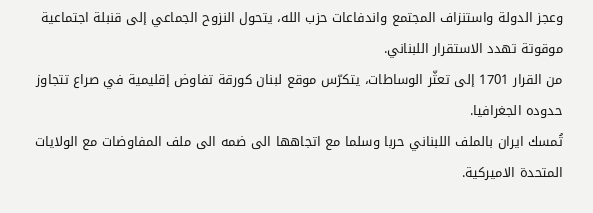وعجز الدولة واستنزاف المجتمع واندفاعات حزب الله، يتحول النزوح الجماعي إلى قنبلة اجتماعية موقوتة تهدد الاستقرار اللبناني.
من القرار 1701 إلى تعثّر الوساطات، يتكرّس موقع لبنان كورقة تفاوض إقليمية في صراع تتجاوز حدوده الجغرافيا.
تُمسك ايران بالملف اللبناني حربا وسلما مع اتجاهها الى ضمه الى ملف المفاوضات مع الولايات المتحدة الاميركية.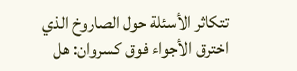تتكاثر الأسئلة حول الصاروخ الذي اخترق الأجواء فوق كسروان: هل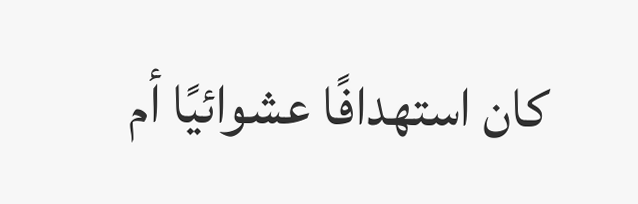كان استهدافًا عشوائيًا أم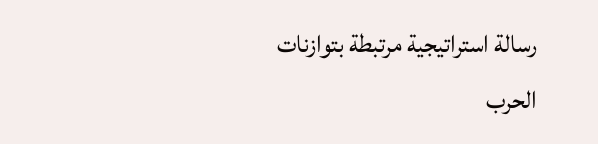رسالة استراتيجية مرتبطة بتوازنات الحرب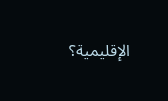الإقليمية؟